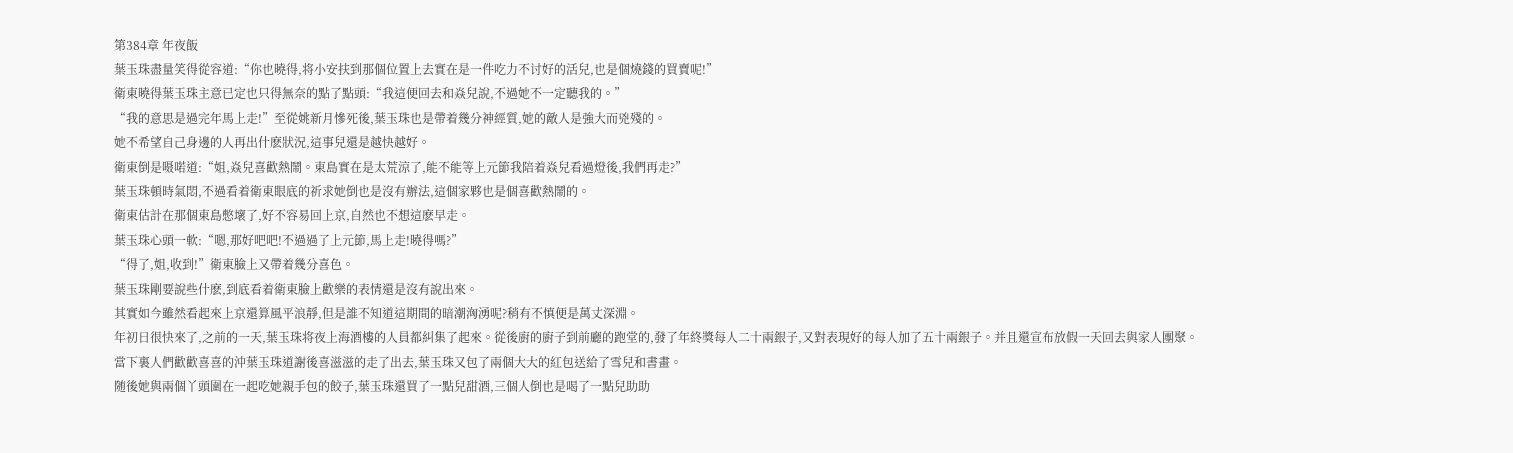第384章 年夜飯
葉玉珠盡量笑得從容道:“你也曉得,将小安扶到那個位置上去實在是一件吃力不讨好的活兒,也是個燒錢的買賣呢!”
衛東曉得葉玉珠主意已定也只得無奈的點了點頭:“我這便回去和焱兒說,不過她不一定聽我的。”
“我的意思是過完年馬上走!”至從姚新月慘死後,葉玉珠也是帶着幾分神經質,她的敵人是強大而兇殘的。
她不希望自己身邊的人再出什麽狀況,這事兒還是越快越好。
衛東倒是嗫喏道:“姐,焱兒喜歡熱鬧。東島實在是太荒涼了,能不能等上元節我陪着焱兒看過燈後,我們再走?”
葉玉珠頓時氣悶,不過看着衛東眼底的祈求她倒也是沒有辦法,這個家夥也是個喜歡熱鬧的。
衛東估計在那個東島憋壞了,好不容易回上京,自然也不想這麽早走。
葉玉珠心頭一軟:“嗯,那好吧吧!不過過了上元節,馬上走!曉得嗎?”
“得了,姐,收到!”衛東臉上又帶着幾分喜色。
葉玉珠剛要說些什麽,到底看着衛東臉上歡樂的表情還是沒有說出來。
其實如今雖然看起來上京還算風平浪靜,但是誰不知道這期間的暗潮洶湧呢?稍有不慎便是萬丈深淵。
年初日很快來了,之前的一天,葉玉珠将夜上海酒樓的人員都糾集了起來。從後廚的廚子到前廳的跑堂的,發了年終獎每人二十兩銀子,又對表現好的每人加了五十兩銀子。并且還宣布放假一天回去與家人團聚。
當下裏人們歡歡喜喜的沖葉玉珠道謝後喜滋滋的走了出去,葉玉珠又包了兩個大大的紅包送給了雪兒和書畫。
随後她與兩個丫頭圍在一起吃她親手包的餃子,葉玉珠還買了一點兒甜酒,三個人倒也是喝了一點兒助助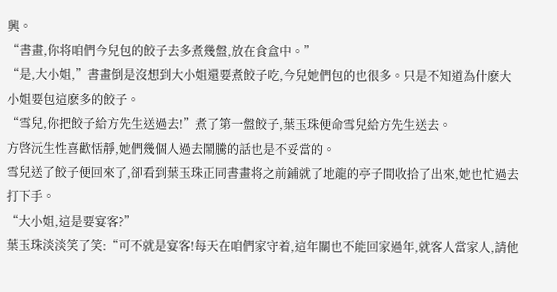興。
“書畫,你将咱們今兒包的餃子去多煮幾盤,放在食盒中。”
“是,大小姐,”書畫倒是沒想到大小姐還要煮餃子吃,今兒她們包的也很多。只是不知道為什麽大小姐要包這麽多的餃子。
“雪兒,你把餃子給方先生送過去!”煮了第一盤餃子,葉玉珠便命雪兒給方先生送去。
方啓沅生性喜歡恬靜,她們幾個人過去鬧騰的話也是不妥當的。
雪兒送了餃子便回來了,卻看到葉玉珠正同書畫将之前鋪就了地龍的亭子間收拾了出來,她也忙過去打下手。
“大小姐,這是要宴客?”
葉玉珠淡淡笑了笑:“可不就是宴客!每天在咱們家守着,這年關也不能回家過年,就客人當家人,請他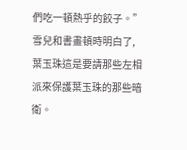們吃一頓熱乎的餃子。”
雪兒和書畫頓時明白了,葉玉珠這是要請那些左相派來保護葉玉珠的那些暗衛。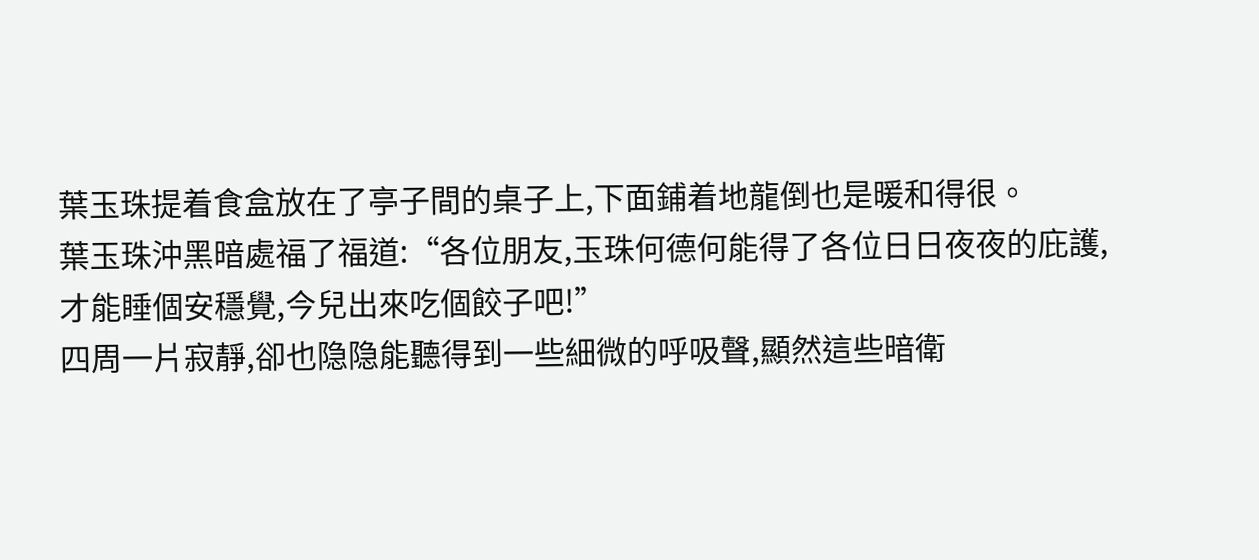葉玉珠提着食盒放在了亭子間的桌子上,下面鋪着地龍倒也是暖和得很。
葉玉珠沖黑暗處福了福道:“各位朋友,玉珠何德何能得了各位日日夜夜的庇護,才能睡個安穩覺,今兒出來吃個餃子吧!”
四周一片寂靜,卻也隐隐能聽得到一些細微的呼吸聲,顯然這些暗衛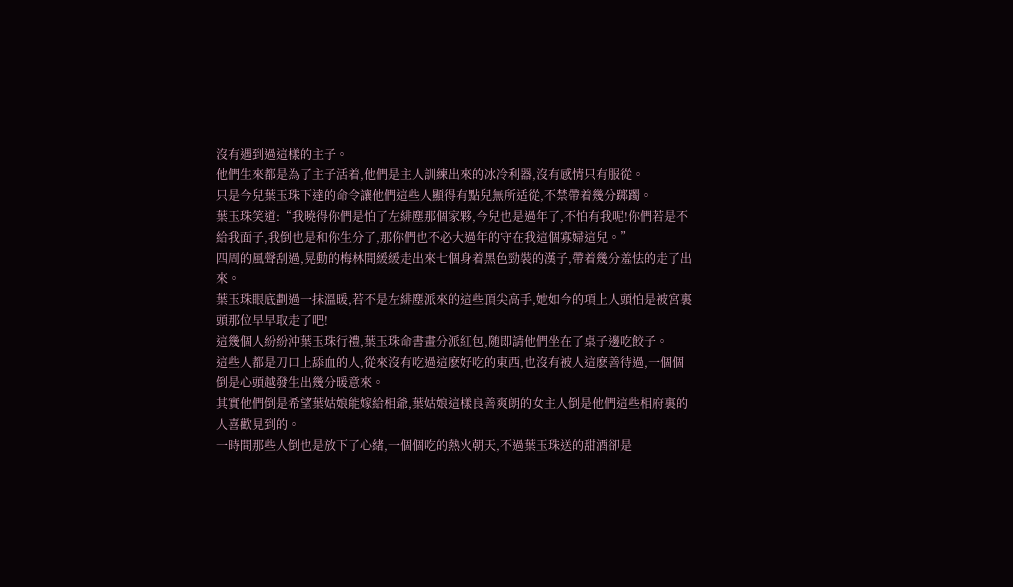沒有遇到過這樣的主子。
他們生來都是為了主子活着,他們是主人訓練出來的冰冷利器,沒有感情只有服從。
只是今兒葉玉珠下達的命令讓他們這些人顯得有點兒無所适從,不禁帶着幾分踯躅。
葉玉珠笑道:“我曉得你們是怕了左緋塵那個家夥,今兒也是過年了,不怕有我呢!你們若是不給我面子,我倒也是和你生分了,那你們也不必大過年的守在我這個寡婦這兒。”
四周的風聲刮過,晃動的梅林間緩緩走出來七個身着黑色勁裝的漢子,帶着幾分羞怯的走了出來。
葉玉珠眼底劃過一抹溫暖,若不是左緋塵派來的這些頂尖高手,她如今的項上人頭怕是被宮裏頭那位早早取走了吧!
這幾個人紛紛沖葉玉珠行禮,葉玉珠命書畫分派紅包,随即請他們坐在了桌子邊吃餃子。
這些人都是刀口上舔血的人,從來沒有吃過這麽好吃的東西,也沒有被人這麽善待過,一個個倒是心頭越發生出幾分暖意來。
其實他們倒是希望葉姑娘能嫁給相爺,葉姑娘這樣良善爽朗的女主人倒是他們這些相府裏的人喜歡見到的。
一時間那些人倒也是放下了心緒,一個個吃的熱火朝天,不過葉玉珠送的甜酒卻是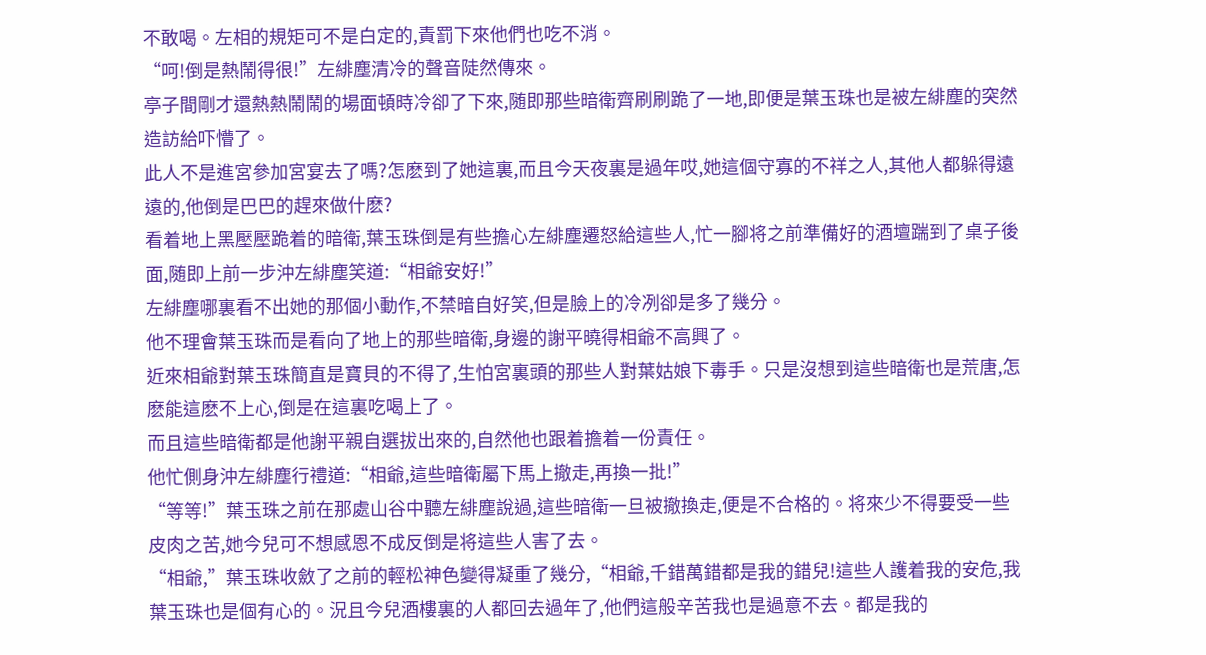不敢喝。左相的規矩可不是白定的,責罰下來他們也吃不消。
“呵!倒是熱鬧得很!”左緋塵清冷的聲音陡然傳來。
亭子間剛才還熱熱鬧鬧的場面頓時冷卻了下來,随即那些暗衛齊刷刷跪了一地,即便是葉玉珠也是被左緋塵的突然造訪給吓懵了。
此人不是進宮參加宮宴去了嗎?怎麽到了她這裏,而且今天夜裏是過年哎,她這個守寡的不祥之人,其他人都躲得遠遠的,他倒是巴巴的趕來做什麽?
看着地上黑壓壓跪着的暗衛,葉玉珠倒是有些擔心左緋塵遷怒給這些人,忙一腳将之前準備好的酒壇踹到了桌子後面,随即上前一步沖左緋塵笑道:“相爺安好!”
左緋塵哪裏看不出她的那個小動作,不禁暗自好笑,但是臉上的冷冽卻是多了幾分。
他不理會葉玉珠而是看向了地上的那些暗衛,身邊的謝平曉得相爺不高興了。
近來相爺對葉玉珠簡直是寶貝的不得了,生怕宮裏頭的那些人對葉姑娘下毒手。只是沒想到這些暗衛也是荒唐,怎麽能這麽不上心,倒是在這裏吃喝上了。
而且這些暗衛都是他謝平親自選拔出來的,自然他也跟着擔着一份責任。
他忙側身沖左緋塵行禮道:“相爺,這些暗衛屬下馬上撤走,再換一批!”
“等等!”葉玉珠之前在那處山谷中聽左緋塵說過,這些暗衛一旦被撤換走,便是不合格的。将來少不得要受一些皮肉之苦,她今兒可不想感恩不成反倒是将這些人害了去。
“相爺,”葉玉珠收斂了之前的輕松神色變得凝重了幾分,“相爺,千錯萬錯都是我的錯兒!這些人護着我的安危,我葉玉珠也是個有心的。況且今兒酒樓裏的人都回去過年了,他們這般辛苦我也是過意不去。都是我的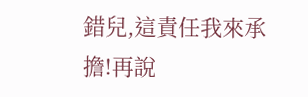錯兒,這責任我來承擔!再說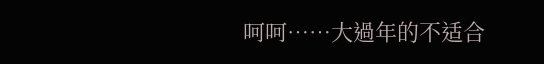呵呵……大過年的不适合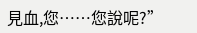見血,您……您說呢?”